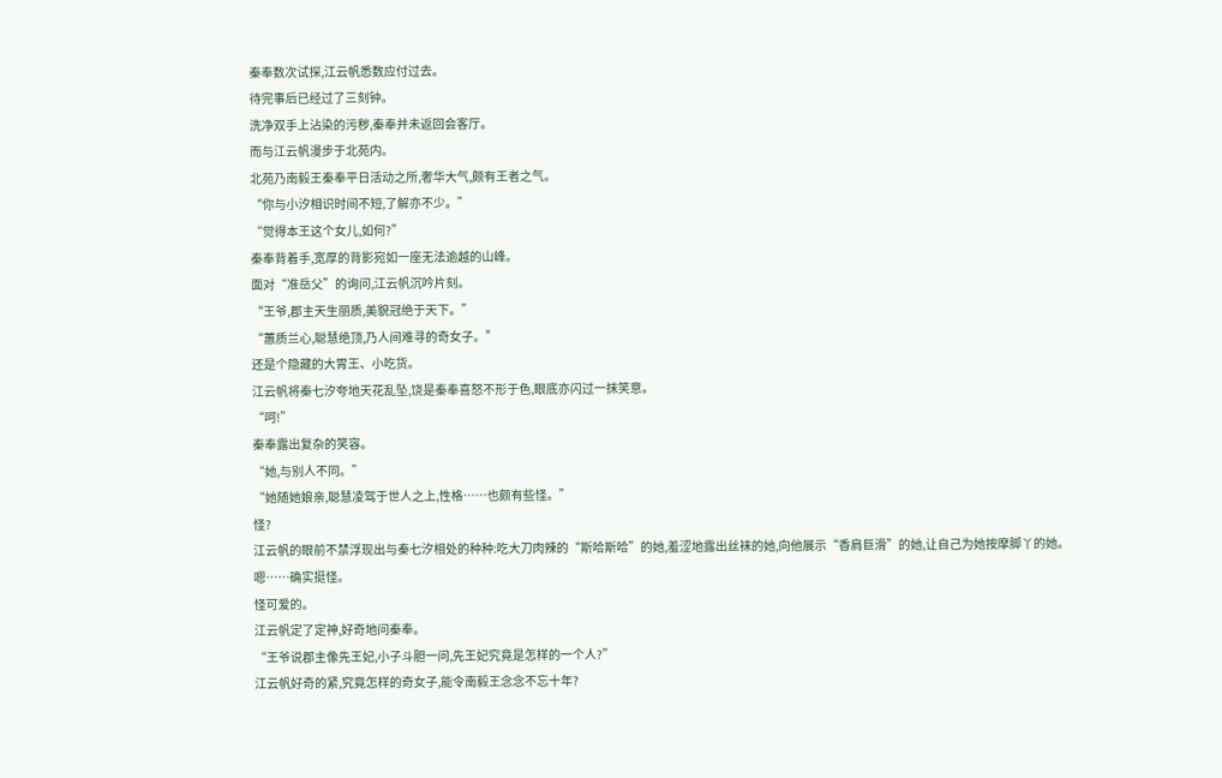秦奉数次试探,江云帆悉数应付过去。
待完事后已经过了三刻钟。
洗净双手上沾染的污秽,秦奉并未返回会客厅。
而与江云帆漫步于北苑内。
北苑乃南毅王秦奉平日活动之所,奢华大气,颇有王者之气。
“你与小汐相识时间不短,了解亦不少。”
“觉得本王这个女儿,如何?”
秦奉背着手,宽厚的背影宛如一座无法逾越的山峰。
面对“准岳父”的询问,江云帆沉吟片刻。
“王爷,郡主天生丽质,美貌冠绝于天下。”
“蕙质兰心,聪慧绝顶,乃人间难寻的奇女子。”
还是个隐藏的大胃王、小吃货。
江云帆将秦七汐夸地天花乱坠,饶是秦奉喜怒不形于色,眼底亦闪过一抹笑意。
“呵!”
秦奉露出复杂的笑容。
“她,与别人不同。”
“她随她娘亲,聪慧凌驾于世人之上,性格……也颇有些怪。”
怪?
江云帆的眼前不禁浮现出与秦七汐相处的种种:吃大刀肉辣的“斯哈斯哈”的她,羞涩地露出丝袜的她,向他展示“香肩巨滑”的她,让自己为她按摩脚丫的她。
嗯……确实挺怪。
怪可爱的。
江云帆定了定神,好奇地问秦奉。
“王爷说郡主像先王妃,小子斗胆一问,先王妃究竟是怎样的一个人?”
江云帆好奇的紧,究竟怎样的奇女子,能令南毅王念念不忘十年?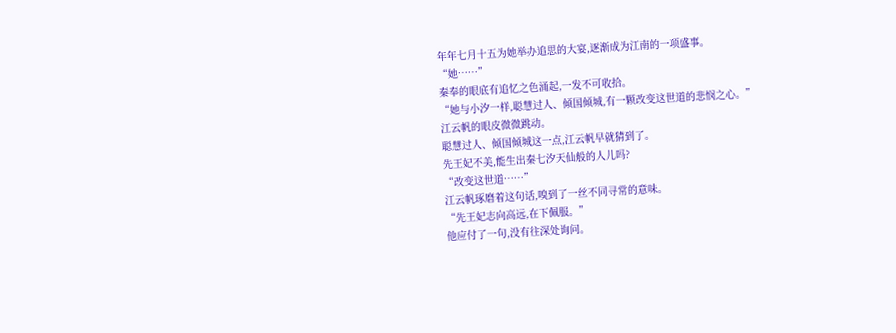年年七月十五为她举办追思的大宴,逐渐成为江南的一项盛事。
“她……”
秦奉的眼底有追忆之色涌起,一发不可收拾。
“她与小汐一样,聪慧过人、倾国倾城,有一颗改变这世道的悲悯之心。”
江云帆的眼皮微微跳动。
聪慧过人、倾国倾城这一点,江云帆早就猜到了。
先王妃不美,能生出秦七汐天仙般的人儿吗?
“改变这世道……”
江云帆琢磨着这句话,嗅到了一丝不同寻常的意味。
“先王妃志向高远,在下佩服。”
他应付了一句,没有往深处询问。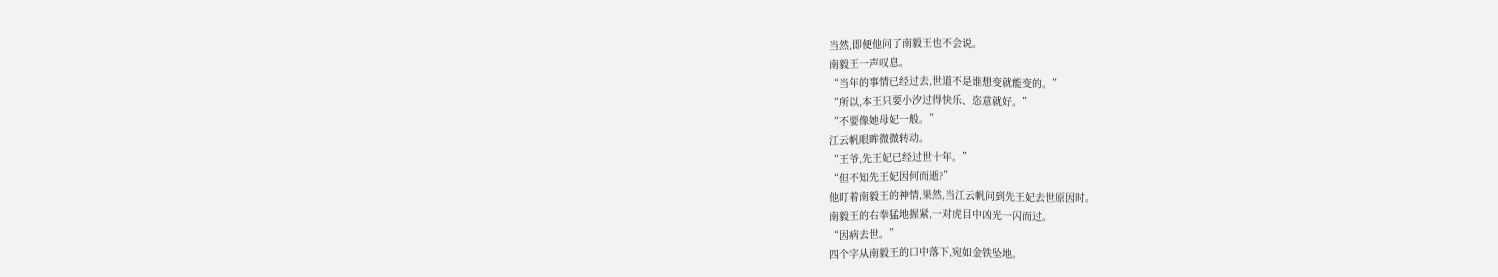当然,即便他问了南毅王也不会说。
南毅王一声叹息。
“当年的事情已经过去,世道不是谁想变就能变的。”
“所以,本王只要小汐过得快乐、恣意就好。”
“不要像她母妃一般。”
江云帆眼眸微微转动。
“王爷,先王妃已经过世十年。”
“但不知先王妃因何而逝?”
他盯着南毅王的神情,果然,当江云帆问到先王妃去世原因时。
南毅王的右拳猛地握紧,一对虎目中凶光一闪而过。
“因病去世。”
四个字从南毅王的口中落下,宛如金铁坠地。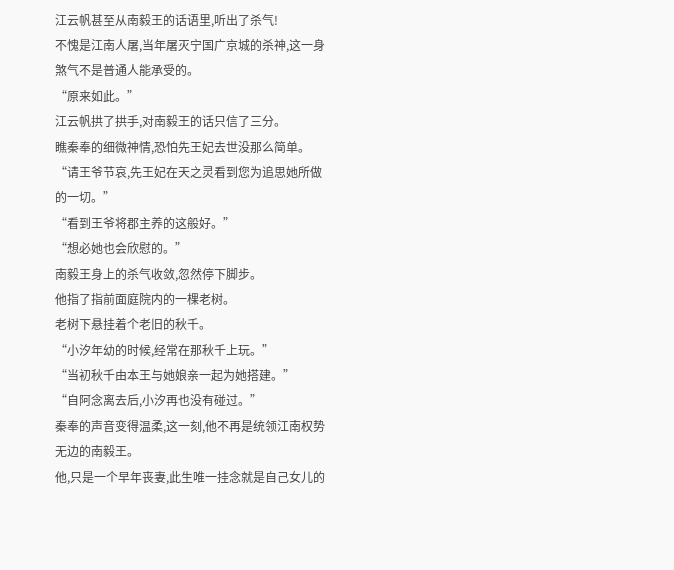江云帆甚至从南毅王的话语里,听出了杀气!
不愧是江南人屠,当年屠灭宁国广京城的杀神,这一身煞气不是普通人能承受的。
“原来如此。”
江云帆拱了拱手,对南毅王的话只信了三分。
瞧秦奉的细微神情,恐怕先王妃去世没那么简单。
“请王爷节哀,先王妃在天之灵看到您为追思她所做的一切。”
“看到王爷将郡主养的这般好。”
“想必她也会欣慰的。”
南毅王身上的杀气收敛,忽然停下脚步。
他指了指前面庭院内的一棵老树。
老树下悬挂着个老旧的秋千。
“小汐年幼的时候,经常在那秋千上玩。”
“当初秋千由本王与她娘亲一起为她搭建。”
“自阿念离去后,小汐再也没有碰过。”
秦奉的声音变得温柔,这一刻,他不再是统领江南权势无边的南毅王。
他,只是一个早年丧妻,此生唯一挂念就是自己女儿的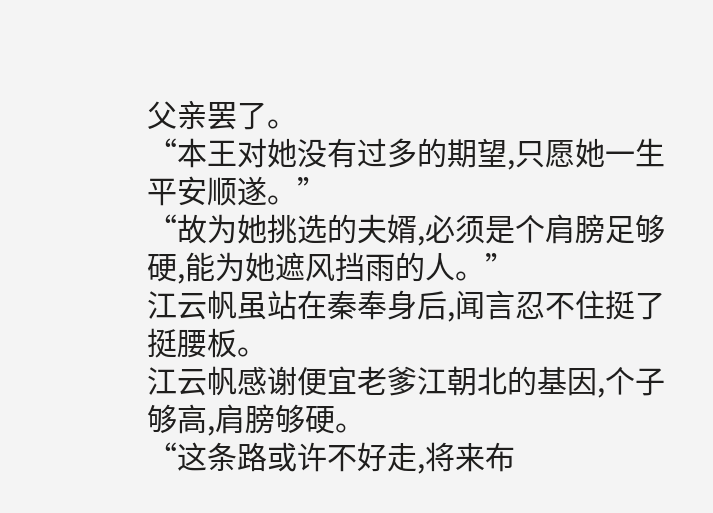父亲罢了。
“本王对她没有过多的期望,只愿她一生平安顺遂。”
“故为她挑选的夫婿,必须是个肩膀足够硬,能为她遮风挡雨的人。”
江云帆虽站在秦奉身后,闻言忍不住挺了挺腰板。
江云帆感谢便宜老爹江朝北的基因,个子够高,肩膀够硬。
“这条路或许不好走,将来布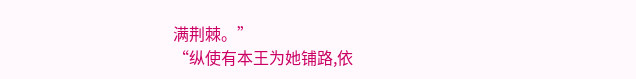满荆棘。”
“纵使有本王为她铺路,依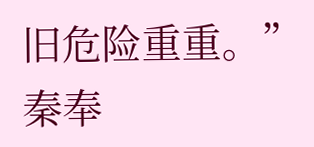旧危险重重。”
秦奉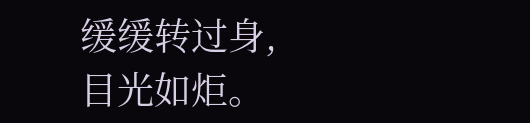缓缓转过身,目光如炬。